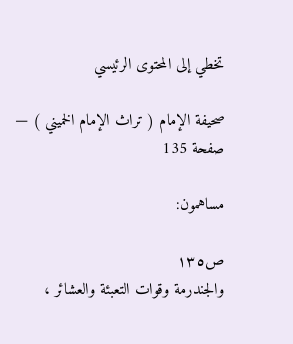تخطي إلى المحتوى الرئيسي

صحيفة الإمام ( تراث الإمام الخميني ) — صفحة 135

مساهمون:

ص١٣٥
والجندرمة وقوات التعبئة والعشائر ،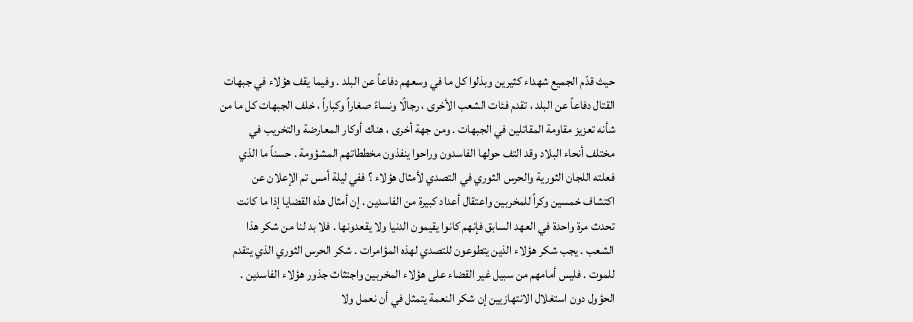حيث قدّم الجميع شهداء كثيرين وبذلوا كل ما في وسعهم دفاعاً عن البلد . وفيما يقف هؤلاء في جبهات القتال دفاعاً عن البلد ، تقدم فئات الشعب الأخرى ، رجالًا ونساءً صغاراً وكباراً ، خلف الجبهات كل ما من شأنه تعزيز مقاومة المقاتلين في الجبهات . ومن جهة أخرى ، هناك أوكار المعارضة والتخريب في مختلف أنحاء البلاد وقد التف حولها الفاسدون وراحوا ينفذون مخططاتهم المشؤومة . حسناً ما الذي فعلته اللجان الثورية والحرس الثوري في التصدي لأمثال هؤلاء ؟ ففي ليلة أمس تم الإعلان عن اكتشاف خمسين وكراً للمخربين واعتقال أعداد كبيرة من الفاسدين . إن أمثال هذه القضايا إذا ما كانت تحدث مرة واحدة في العهد السابق فإنهم كانوا يقيمون الدنيا ولا يقعدونها . فلا بد لنا من شكر هذا الشعب . يجب شكر هؤلاء الذين يتطوعون للتصدي لهذه المؤامرات . شكر الحرس الثوري الذي يتقدم للموت . فليس أمامهم من سبيل غير القضاء على هؤلاء المخربين واجتثاث جذور هؤلاء الفاسدين . الحؤول دون استغلال الانتهازيين إن شكر النعمة يتمثل في أن نعمل ولا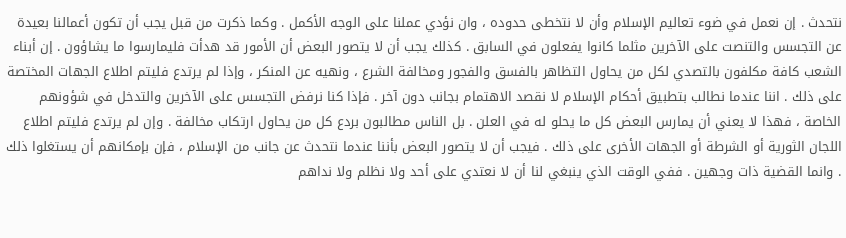نتحدث . إن نعمل في ضوء تعاليم الإسلام وأن لا نتخطى حدوده ، وان نؤدي عملنا على الوجه الأكمل . وكما ذكرت من قبل يجب أن تكون أعمالنا بعيدة عن التجسس والتنصت على الآخرين مثلما كانوا يفعلون في السابق . كذلك يجب أن لا يتصور البعض أن الأمور قد هدأت فليمارسوا ما يشاؤون . إن أبناء الشعب كافة مكلفون بالتصدي لكل من يحاول التظاهر بالفسق والفجور ومخالفة الشرع ، ونهيه عن المنكر ، وإذا لم يرتدع فليتم اطلاع الجهات المختصة على ذلك . اننا عندما نطالب بتطبيق أحكام الإسلام لا نقصد الاهتمام بجانب دون آخر . فإذا كنا نرفض التجسس على الآخرين والتدخل في شؤونهم الخاصة ، فهذا لا يعني أن يمارس البعض كل ما يحلو له في العلن . بل الناس مطالبون بردع كل من يحاول ارتكاب مخالفة . وإن لم يرتدع فليتم اطلاع اللجان الثورية أو الشرطة أو الجهات الأخرى على ذلك . فيجب أن لا يتصور البعض بأننا عندما نتحدث عن جانب من الإسلام ، فإن بإمكانهم أن يستغلوا ذلك . وانما القضية ذات وجهين . ففي الوقت الذي ينبغي لنا أن لا نعتدي على أحد ولا نظلم ولا نداهم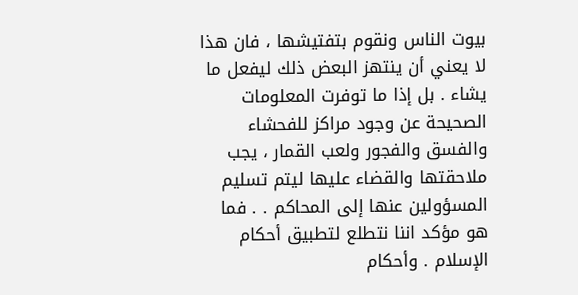بيوت الناس ونقوم بتفتيشها ، فان هذا لا يعني أن ينتهز البعض ذلك ليفعل ما يشاء . بل إذا ما توفرت المعلومات الصحيحة عن وجود مراكز للفحشاء والفسق والفجور ولعب القمار ، يجب ملاحقتها والقضاء عليها ليتم تسليم المسؤولين عنها إلى المحاكم . . فما هو مؤكد اننا نتطلع لتطبيق أحكام الإسلام . وأحكام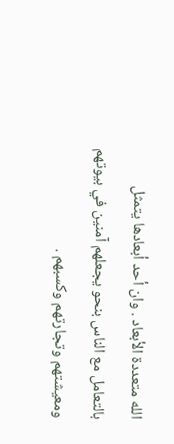الله متعددة الأبعاد . وان أحد أبعادها يتمثل بالتعامل مع الناس بنحو يجعلهم آمنين في بيوتهم ومعيشتهم وتجارتهم وكسبهم .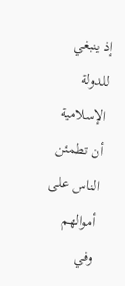إذ ينبغي للدولة الإسلامية أن تطمئن الناس على أموالهم وفي